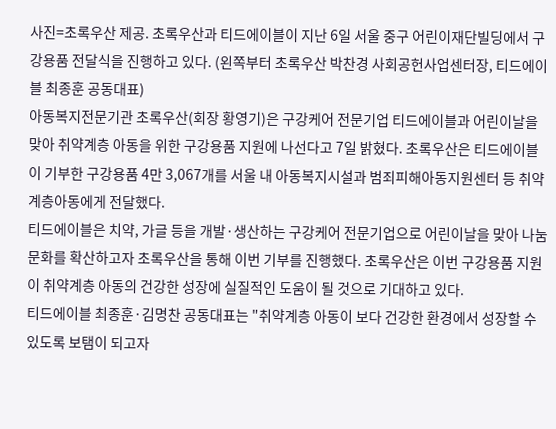사진=초록우산 제공. 초록우산과 티드에이블이 지난 6일 서울 중구 어린이재단빌딩에서 구강용품 전달식을 진행하고 있다. (왼쪽부터 초록우산 박찬경 사회공헌사업센터장, 티드에이블 최종훈 공동대표)
아동복지전문기관 초록우산(회장 황영기)은 구강케어 전문기업 티드에이블과 어린이날을 맞아 취약계층 아동을 위한 구강용품 지원에 나선다고 7일 밝혔다. 초록우산은 티드에이블이 기부한 구강용품 4만 3,067개를 서울 내 아동복지시설과 범죄피해아동지원센터 등 취약계층아동에게 전달했다.
티드에이블은 치약, 가글 등을 개발·생산하는 구강케어 전문기업으로 어린이날을 맞아 나눔 문화를 확산하고자 초록우산을 통해 이번 기부를 진행했다. 초록우산은 이번 구강용품 지원이 취약계층 아동의 건강한 성장에 실질적인 도움이 될 것으로 기대하고 있다.
티드에이블 최종훈·김명찬 공동대표는 "취약계층 아동이 보다 건강한 환경에서 성장할 수 있도록 보탬이 되고자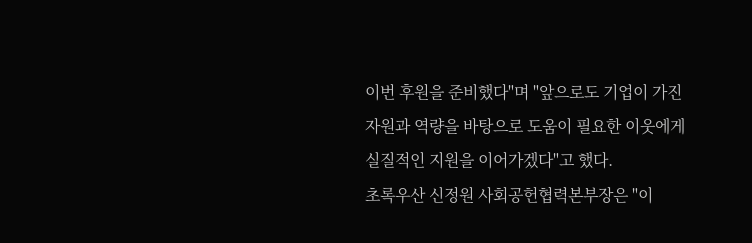이번 후원을 준비했다"며 "앞으로도 기업이 가진 자원과 역량을 바탕으로 도움이 필요한 이웃에게 실질적인 지원을 이어가겠다"고 했다.
초록우산 신정원 사회공헌협력본부장은 "이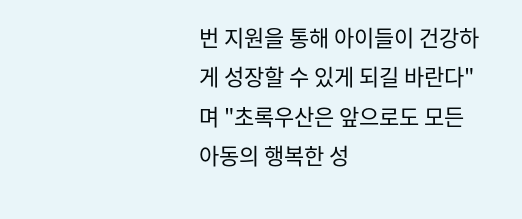번 지원을 통해 아이들이 건강하게 성장할 수 있게 되길 바란다"며 "초록우산은 앞으로도 모든 아동의 행복한 성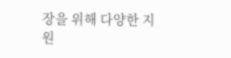장을 위해 다양한 지원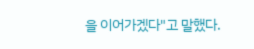을 이어가겠다"고 말했다.